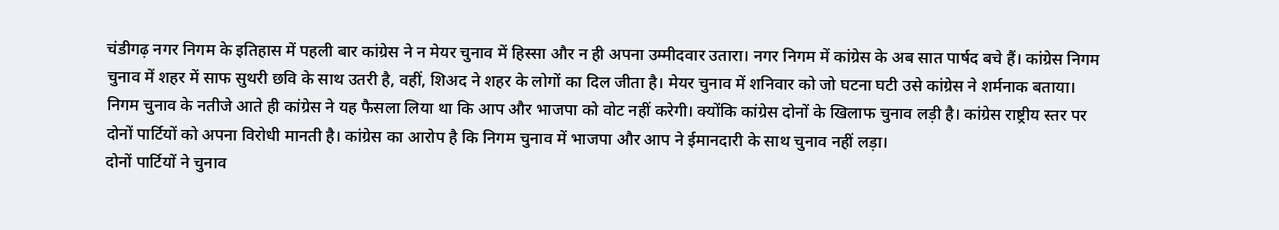चंडीगढ़ नगर निगम के इतिहास में पहली बार कांग्रेस ने न मेयर चुनाव में हिस्सा और न ही अपना उम्मीदवार उतारा। नगर निगम में कांग्रेस के अब सात पार्षद बचे हैं। कांग्रेस निगम चुनाव में शहर में साफ सुथरी छवि के साथ उतरी है, वहीं, शिअद ने शहर के लोगों का दिल जीता है। मेयर चुनाव में शनिवार को जो घटना घटी उसे कांग्रेस ने शर्मनाक बताया।
निगम चुनाव के नतीजे आते ही कांग्रेस ने यह फैसला लिया था कि आप और भाजपा को वोट नहीं करेगी। क्योंकि कांग्रेस दोनों के खिलाफ चुनाव लड़ी है। कांग्रेस राष्ट्रीय स्तर पर दोनों पार्टियों को अपना विरोधी मानती है। कांग्रेस का आरोप है कि निगम चुनाव में भाजपा और आप ने ईमानदारी के साथ चुनाव नहीं लड़ा।
दोनों पार्टियों ने चुनाव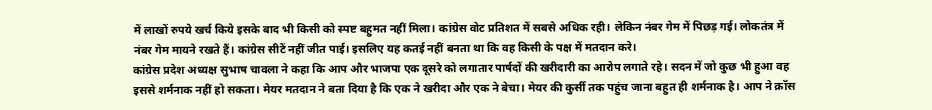में लाखों रुपये खर्च किये इसके बाद भी किसी को स्पष्ट बहुमत नहीं मिला। कांग्रेस वोट प्रतिशत में सबसे अधिक रही। लेकिन नंबर गेम में पिछड़ गई। लोकतंत्र में नंबर गेम मायने रखते हैं। कांग्रेस सीटें नहीं जीत पाई। इसलिए यह कतई नहीं बनता था कि वह किसी के पक्ष में मतदान करे।
कांग्रेस प्रदेश अध्यक्ष सुभाष चावला ने कहा कि आप और भाजपा एक दूसरे को लगातार पार्षदों की खरीदारी का आरोप लगाते रहे। सदन में जो कुछ भी हुआ वह इससे शर्मनाक नहीं हो सकता। मेयर मतदान ने बता दिया है कि एक ने खरीदा और एक ने बेचा। मेयर की कुर्सी तक पहुंच जाना बहुत ही शर्मनाक है। आप ने क्रॉस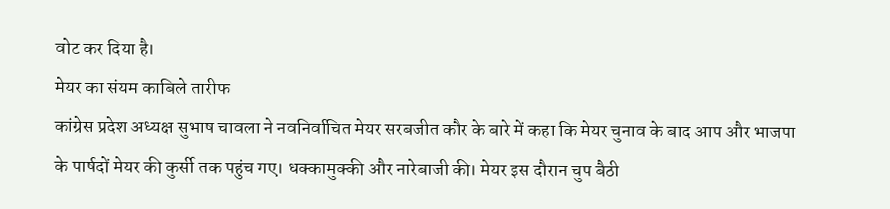वोट कर दिया है।
मेयर का संयम काबिले तारीफ
कांग्रेस प्रदेश अध्यक्ष सुभाष चावला ने नवनिर्वाचित मेयर सरबजीत कौर के बारे में कहा कि मेयर चुनाव के बाद आप और भाजपा के पार्षदों मेयर की कुर्सी तक पहुंच गए। धक्कामुक्की और नारेबाजी की। मेयर इस दौरान चुप बैठी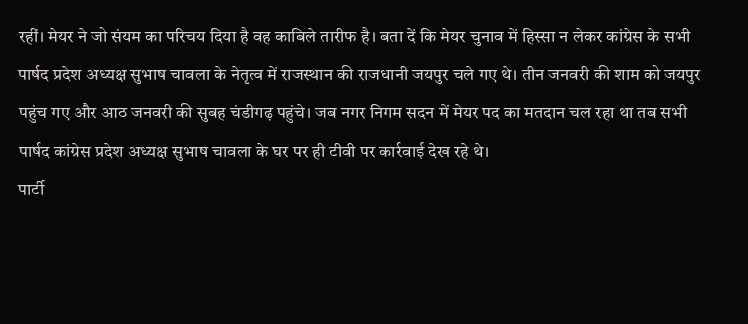रहीं। मेयर ने जो संयम का परिचय दिया है वह काबिले तारीफ है। बता दें कि मेयर चुनाव में हिस्सा न लेकर कांग्रेस के सभी पार्षद प्रदेश अध्यक्ष सुभाष चावला के नेतृत्व में राजस्थान की राजधानी जयपुर चले गए थे। तीन जनवरी की शाम को जयपुर पहुंच गए और आठ जनवरी की सुबह चंडीगढ़ पहुंचे। जब नगर निगम सदन में मेयर पद का मतदान चल रहा था तब सभी पार्षद कांग्रेस प्रदेश अध्यक्ष सुभाष चावला के घर पर ही टीवी पर कार्रवाई देख रहे थे।
पार्टी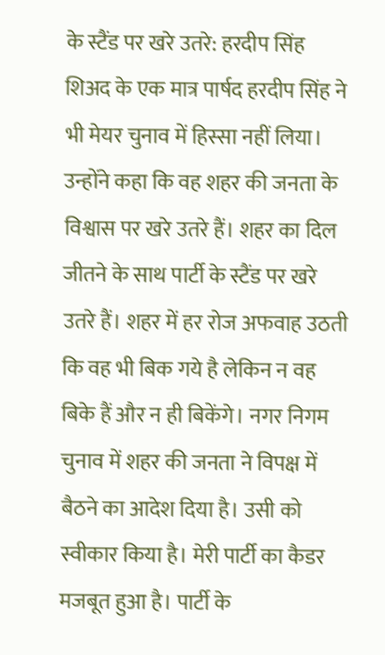के स्टैंड पर खरे उतरे: हरदीप सिंह
शिअद के एक मात्र पार्षद हरदीप सिंह ने भी मेयर चुनाव में हिस्सा नहीं लिया। उन्होंने कहा कि वह शहर की जनता के विश्वास पर खरे उतरे हैं। शहर का दिल जीतने के साथ पार्टी के स्टैंड पर खरे उतरे हैं। शहर में हर रोज अफवाह उठती कि वह भी बिक गये है लेकिन न वह बिके हैं और न ही बिकेंगे। नगर निगम चुनाव में शहर की जनता ने विपक्ष में बैठने का आदेश दिया है। उसी को स्वीकार किया है। मेरी पार्टी का कैडर मजबूत हुआ है। पार्टी के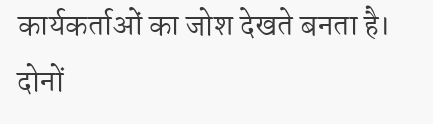कार्यकर्ताओं का जोश देखते बनता है। दोनों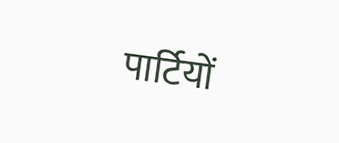पार्टियों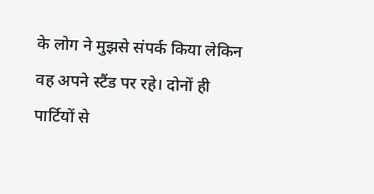के लोग ने मुझसे संपर्क किया लेकिन वह अपने स्टैंड पर रहे। दोनों ही पार्टियों से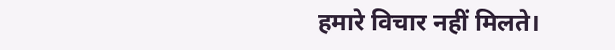हमारे विचार नहीं मिलते।